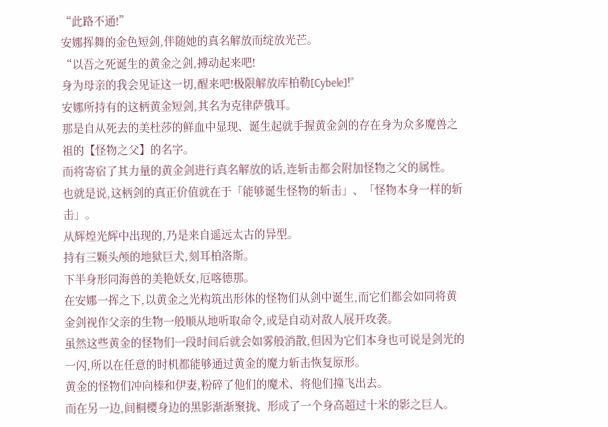“此路不通!”
安娜挥舞的金色短剑,伴随她的真名解放而绽放光芒。
“以吾之死诞生的黄金之剑,搏动起来吧!
身为母亲的我会见证这一切,醒来吧!极限解放库柏勒[Cybele]!”
安娜所持有的这柄黄金短剑,其名为克律萨俄耳。
那是自从死去的美杜莎的鲜血中显现、诞生起就手握黄金剑的存在身为众多魔兽之祖的【怪物之父】的名字。
而将寄宿了其力量的黄金剑进行真名解放的话,连斩击都会附加怪物之父的属性。
也就是说,这柄剑的真正价值就在于「能够诞生怪物的斩击」、「怪物本身一样的斩击」。
从辉煌光辉中出现的,乃是来自遥远太古的异型。
持有三颗头颅的地狱巨犬,刻耳柏洛斯。
下半身形同海兽的美艳妖女,厄喀德那。
在安娜一挥之下,以黄金之光构筑出形体的怪物们从剑中诞生,而它们都会如同将黄金剑视作父亲的生物一般顺从地听取命令,或是自动对敌人展开攻袭。
虽然这些黄金的怪物们一段时间后就会如雾般消散,但因为它们本身也可说是剑光的一闪,所以在任意的时机都能够通过黄金的魔力斩击恢复原形。
黄金的怪物们冲向榛和伊妻,粉碎了他们的魔术、将他们撞飞出去。
而在另一边,间桐樱身边的黑影渐渐聚拢、形成了一个身高超过十米的影之巨人。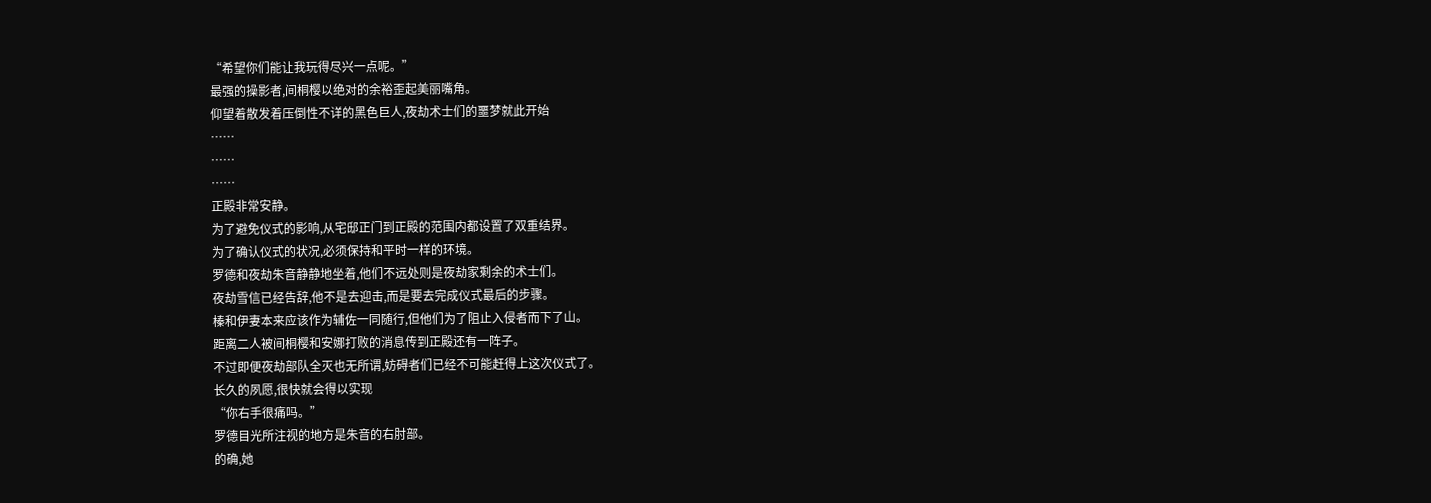“希望你们能让我玩得尽兴一点呢。”
最强的操影者,间桐樱以绝对的余裕歪起美丽嘴角。
仰望着散发着压倒性不详的黑色巨人,夜劫术士们的噩梦就此开始
……
……
……
正殿非常安静。
为了避免仪式的影响,从宅邸正门到正殿的范围内都设置了双重结界。
为了确认仪式的状况,必须保持和平时一样的环境。
罗德和夜劫朱音静静地坐着,他们不远处则是夜劫家剩余的术士们。
夜劫雪信已经告辞,他不是去迎击,而是要去完成仪式最后的步骤。
榛和伊妻本来应该作为辅佐一同随行,但他们为了阻止入侵者而下了山。
距离二人被间桐樱和安娜打败的消息传到正殿还有一阵子。
不过即便夜劫部队全灭也无所谓,妨碍者们已经不可能赶得上这次仪式了。
长久的夙愿,很快就会得以实现
“你右手很痛吗。”
罗德目光所注视的地方是朱音的右肘部。
的确,她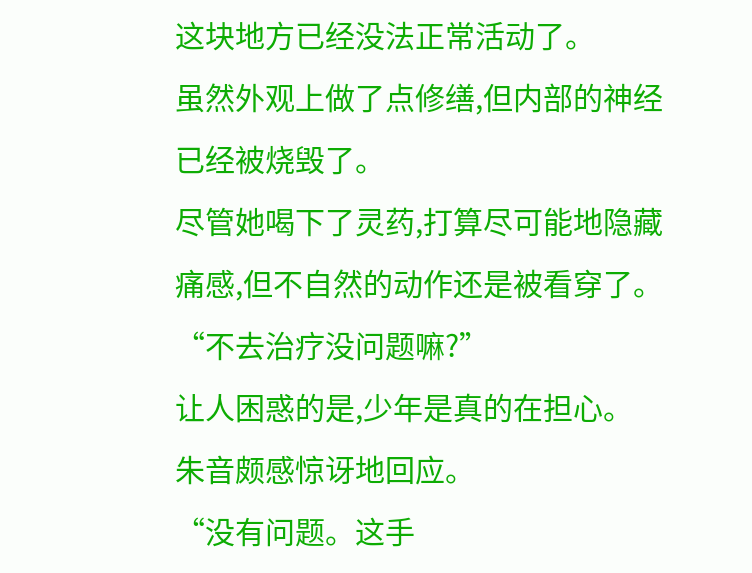这块地方已经没法正常活动了。
虽然外观上做了点修缮,但内部的神经已经被烧毁了。
尽管她喝下了灵药,打算尽可能地隐藏痛感,但不自然的动作还是被看穿了。
“不去治疗没问题嘛?”
让人困惑的是,少年是真的在担心。
朱音颇感惊讶地回应。
“没有问题。这手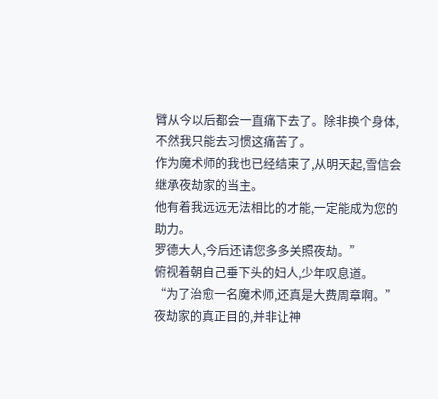臂从今以后都会一直痛下去了。除非换个身体,不然我只能去习惯这痛苦了。
作为魔术师的我也已经结束了,从明天起,雪信会继承夜劫家的当主。
他有着我远远无法相比的才能,一定能成为您的助力。
罗德大人,今后还请您多多关照夜劫。”
俯视着朝自己垂下头的妇人,少年叹息道。
“为了治愈一名魔术师,还真是大费周章啊。”
夜劫家的真正目的,并非让神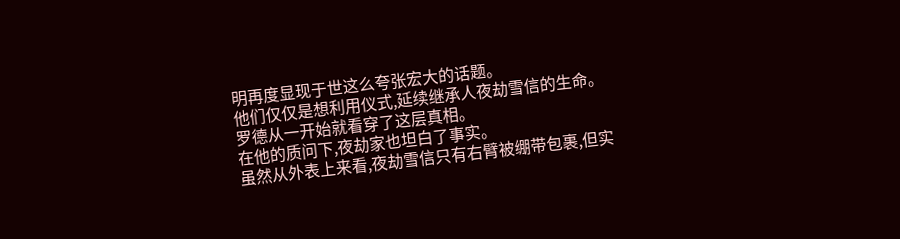明再度显现于世这么夸张宏大的话题。
他们仅仅是想利用仪式,延续继承人夜劫雪信的生命。
罗德从一开始就看穿了这层真相。
在他的质问下,夜劫家也坦白了事实。
虽然从外表上来看,夜劫雪信只有右臂被绷带包裹,但实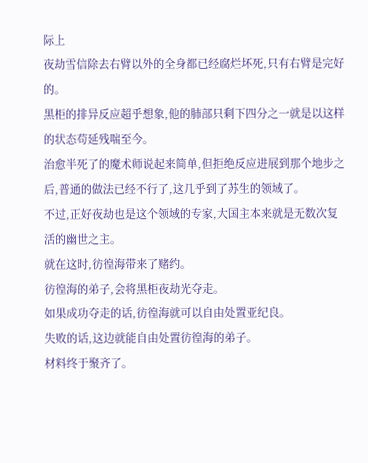际上
夜劫雪信除去右臂以外的全身都已经腐烂坏死,只有右臂是完好的。
黑柜的排异反应超乎想象,他的肺部只剩下四分之一就是以这样的状态苟延残喘至今。
治愈半死了的魔术师说起来简单,但拒绝反应进展到那个地步之后,普通的做法已经不行了,这几乎到了苏生的领域了。
不过,正好夜劫也是这个领域的专家,大国主本来就是无数次复活的幽世之主。
就在这时,彷徨海带来了赌约。
彷徨海的弟子,会将黑柜夜劫光夺走。
如果成功夺走的话,彷徨海就可以自由处置亚纪良。
失败的话,这边就能自由处置彷徨海的弟子。
材料终于聚齐了。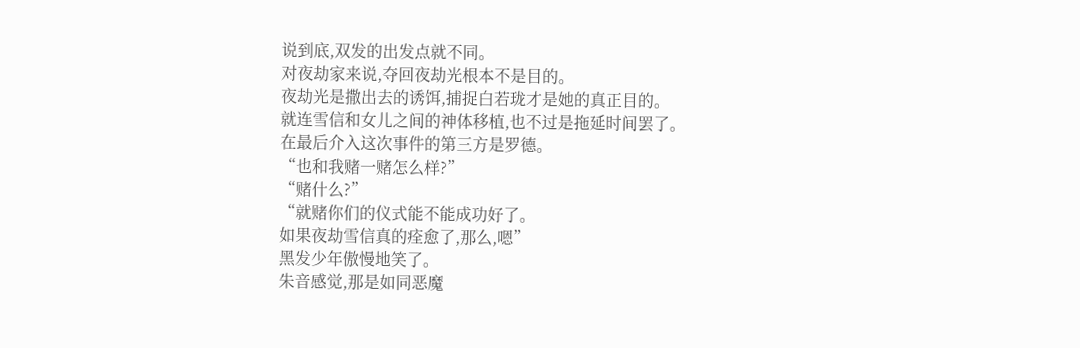说到底,双发的出发点就不同。
对夜劫家来说,夺回夜劫光根本不是目的。
夜劫光是撒出去的诱饵,捕捉白若珑才是她的真正目的。
就连雪信和女儿之间的神体移植,也不过是拖延时间罢了。
在最后介入这次事件的第三方是罗德。
“也和我赌一赌怎么样?”
“赌什么?”
“就赌你们的仪式能不能成功好了。
如果夜劫雪信真的痊愈了,那么,嗯”
黑发少年傲慢地笑了。
朱音感觉,那是如同恶魔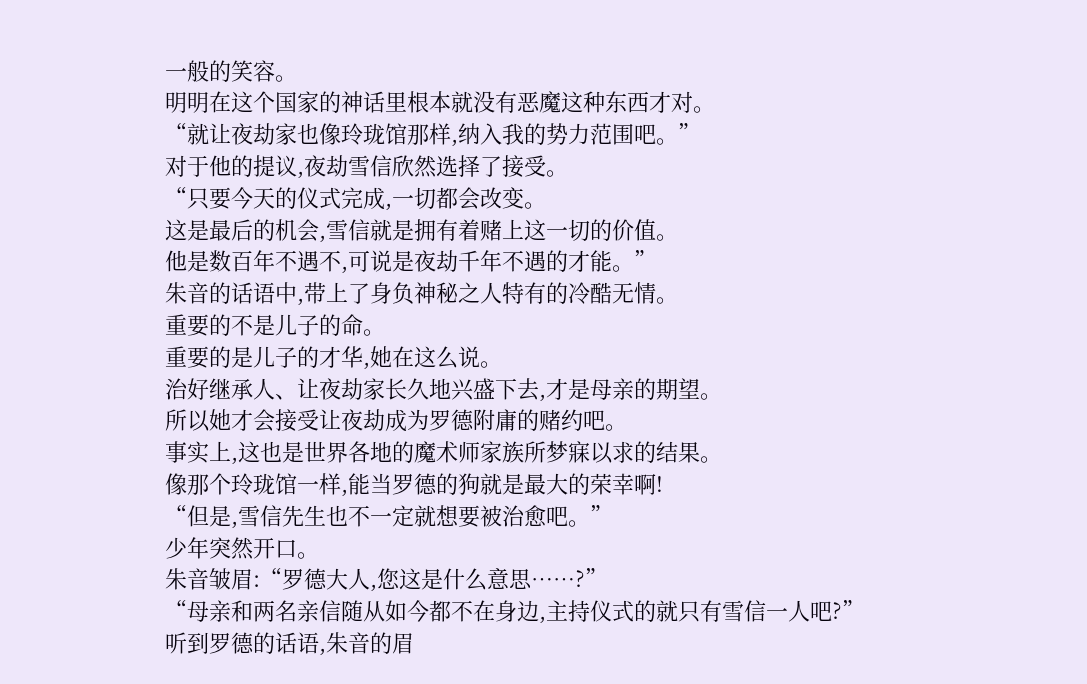一般的笑容。
明明在这个国家的神话里根本就没有恶魔这种东西才对。
“就让夜劫家也像玲珑馆那样,纳入我的势力范围吧。”
对于他的提议,夜劫雪信欣然选择了接受。
“只要今天的仪式完成,一切都会改变。
这是最后的机会,雪信就是拥有着赌上这一切的价值。
他是数百年不遇不,可说是夜劫千年不遇的才能。”
朱音的话语中,带上了身负神秘之人特有的冷酷无情。
重要的不是儿子的命。
重要的是儿子的才华,她在这么说。
治好继承人、让夜劫家长久地兴盛下去,才是母亲的期望。
所以她才会接受让夜劫成为罗德附庸的赌约吧。
事实上,这也是世界各地的魔术师家族所梦寐以求的结果。
像那个玲珑馆一样,能当罗德的狗就是最大的荣幸啊!
“但是,雪信先生也不一定就想要被治愈吧。”
少年突然开口。
朱音皱眉:“罗德大人,您这是什么意思……?”
“母亲和两名亲信随从如今都不在身边,主持仪式的就只有雪信一人吧?”
听到罗德的话语,朱音的眉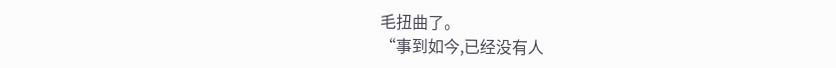毛扭曲了。
“事到如今,已经没有人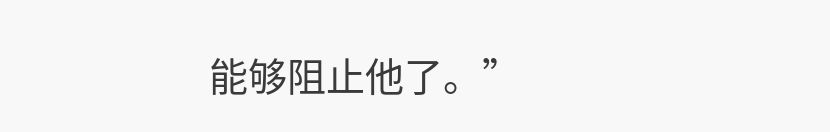能够阻止他了。”